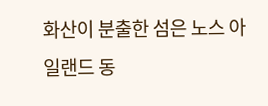화산이 분출한 섬은 노스 아일랜드 동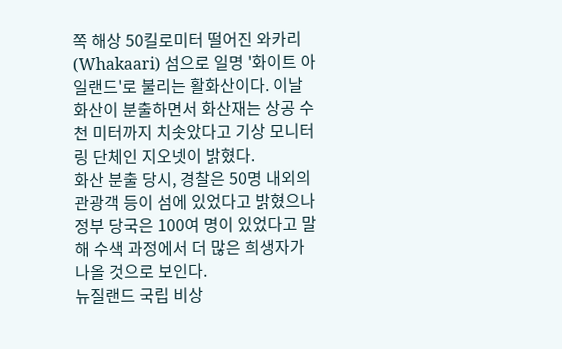쪽 해상 50킬로미터 떨어진 와카리(Whakaari) 섬으로 일명 '화이트 아일랜드'로 불리는 활화산이다. 이날 화산이 분출하면서 화산재는 상공 수천 미터까지 치솟았다고 기상 모니터링 단체인 지오넷이 밝혔다.
화산 분출 당시, 경찰은 50명 내외의 관광객 등이 섬에 있었다고 밝혔으나 정부 당국은 100여 명이 있었다고 말해 수색 과정에서 더 많은 희생자가 나올 것으로 보인다.
뉴질랜드 국립 비상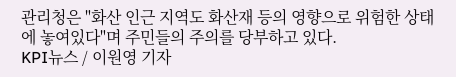관리청은 "화산 인근 지역도 화산재 등의 영향으로 위험한 상태에 놓여있다"며 주민들의 주의를 당부하고 있다.
KPI뉴스 / 이원영 기자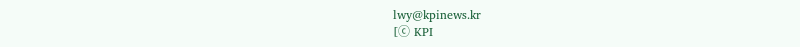lwy@kpinews.kr
[ⓒ KPI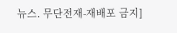뉴스. 무단전재-재배포 금지]